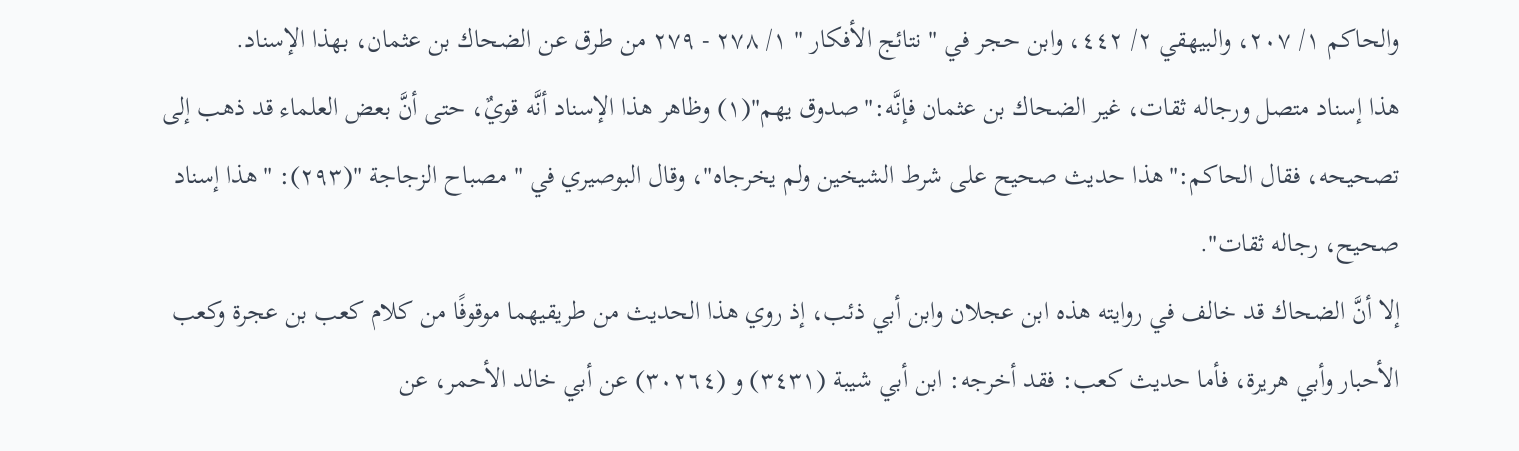والحاكم ١/ ٢٠٧، والبيهقي ٢/ ٤٤٢، وابن حجر في " نتائج الأفكار " ١/ ٢٧٨ - ٢٧٩ من طرق عن الضحاك بن عثمان، بهذا الإسناد.
هذا إسناد متصل ورجاله ثقات، غير الضحاك بن عثمان فإنَّه:"صدوق يهم"(١) وظاهر هذا الإسناد أنَّه قويٌ، حتى أنَّ بعض العلماء قد ذهب إلى تصحيحه، فقال الحاكم:"هذا حديث صحيح على شرط الشيخين ولم يخرجاه"، وقال البوصيري في " مصباح الزجاجة "(٢٩٣): "هذا إسناد صحيح، رجاله ثقات".
إلا أنَّ الضحاك قد خالف في روايته هذه ابن عجلان وابن أبي ذئب، إذ روي هذا الحديث من طريقيهما موقوفًا من كلام كعب بن عجرة وكعب الأحبار وأبي هريرة، فأما حديث كعب: فقد أخرجه: ابن أبي شيبة (٣٤٣١) و (٣٠٢٦٤) عن أبي خالد الأحمر، عن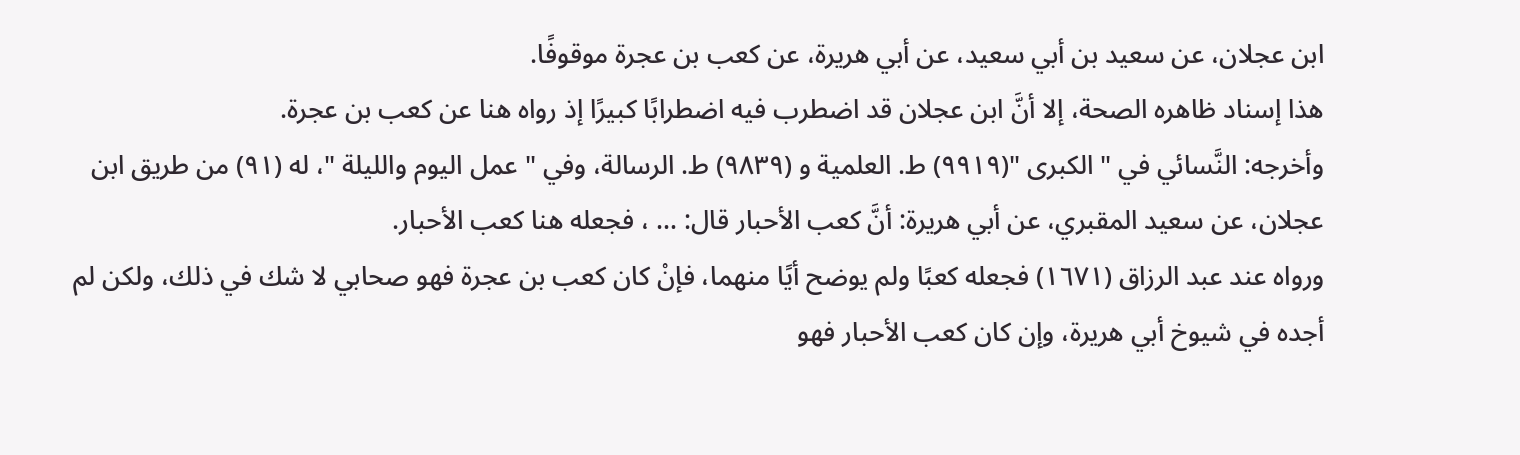ابن عجلان، عن سعيد بن أبي سعيد، عن أبي هريرة، عن كعب بن عجرة موقوفًا.
هذا إسناد ظاهره الصحة، إلا أنَّ ابن عجلان قد اضطرب فيه اضطرابًا كبيرًا إذ رواه هنا عن كعب بن عجرة.
وأخرجه: النَّسائي في " الكبرى "(٩٩١٩) ط. العلمية و (٩٨٣٩) ط. الرسالة، وفي " عمل اليوم والليلة "، له (٩١) من طريق ابن عجلان، عن سعيد المقبري، عن أبي هريرة: أنَّ كعب الأحبار قال: … ، فجعله هنا كعب الأحبار.
ورواه عند عبد الرزاق (١٦٧١) فجعله كعبًا ولم يوضح أيًا منهما، فإنْ كان كعب بن عجرة فهو صحابي لا شك في ذلك، ولكن لم أجده في شيوخ أبي هريرة، وإن كان كعب الأحبار فهو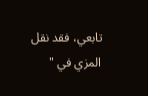تابعي، فقد نقل المزي في "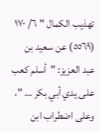تهذيب الكمال " ٦/ ١٧٠ (٥٥٦٩) عن سعيد بن عبد العزيز: "أسلم كعب على يدي أبي بكر … "، وعلى اضطراب ابن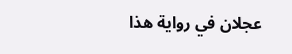عجلان في رواية هذا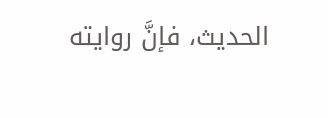الحديث، فإنَّ روايته